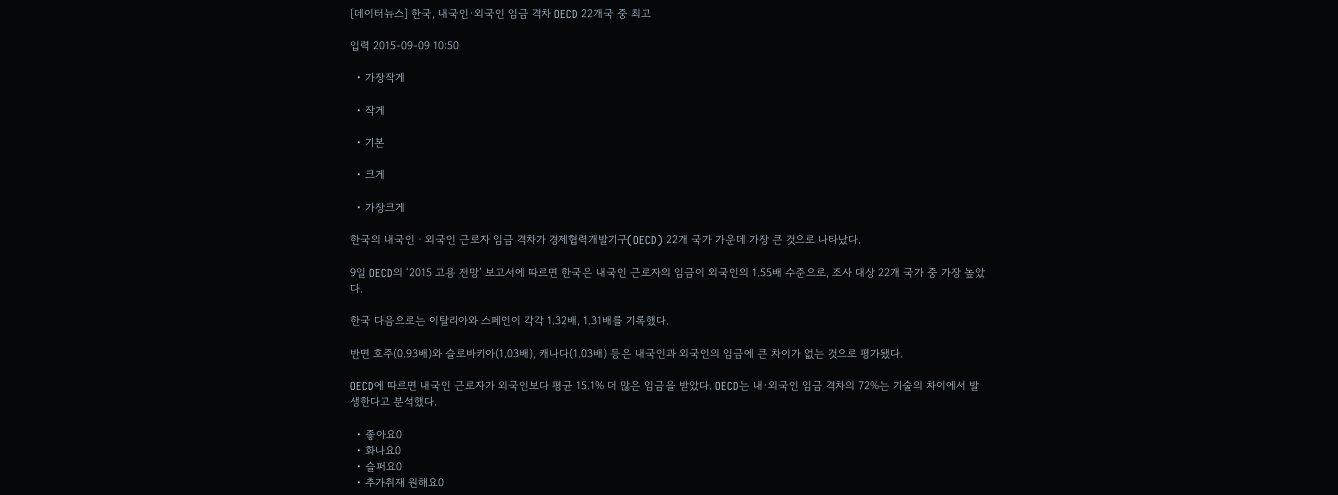[데이터뉴스] 한국, 내국인·외국인 임금 격차 OECD 22개국 중 최고

입력 2015-09-09 10:50

  • 가장작게

  • 작게

  • 기본

  • 크게

  • 가장크게

한국의 내국인ㆍ외국인 근로자 임금 격차가 경제협력개발기구(OECD) 22개 국가 가운데 가장 큰 것으로 나타났다.

9일 OECD의 ‘2015 고용 전망’ 보고서에 따르면 한국은 내국인 근로자의 임금이 외국인의 1.55배 수준으로, 조사 대상 22개 국가 중 가장 높았다.

한국 다음으로는 이탈리아와 스페인이 각각 1.32배, 1.31배를 기록했다.

반면 호주(0.93배)와 슬로바키아(1.03배), 캐나다(1.03배) 등은 내국인과 외국인의 임금에 큰 차이가 없는 것으로 평가됐다.

OECD에 따르면 내국인 근로자가 외국인보다 평균 15.1% 더 많은 임금을 받았다. OECD는 내·외국인 임금 격차의 72%는 기술의 차이에서 발생한다고 분석했다.

  • 좋아요0
  • 화나요0
  • 슬퍼요0
  • 추가취재 원해요0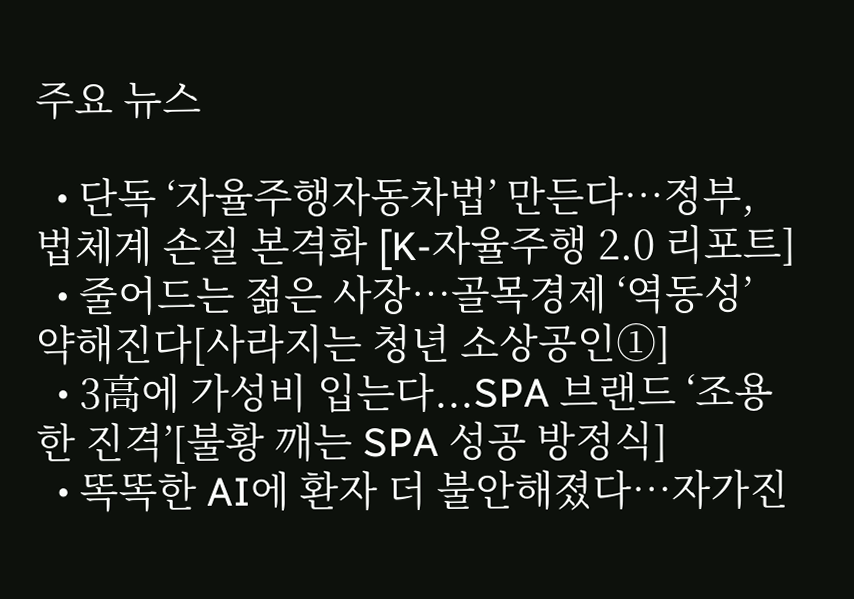주요 뉴스

  • 단독 ‘자율주행자동차법’ 만든다…정부, 법체계 손질 본격화 [K-자율주행 2.0 리포트]
  • 줄어드는 젊은 사장…골목경제 ‘역동성’ 약해진다[사라지는 청년 소상공인①]
  • 3高에 가성비 입는다...SPA 브랜드 ‘조용한 진격’[불황 깨는 SPA 성공 방정식]
  • 똑똑한 AI에 환자 더 불안해졌다…자가진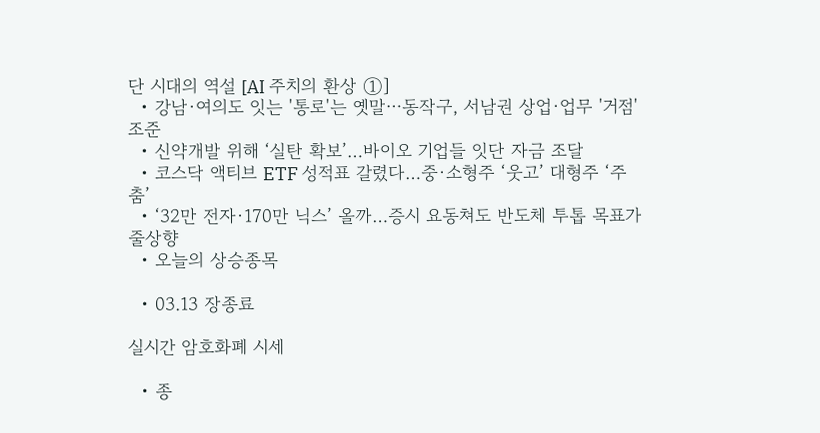단 시대의 역설 [AI 주치의 환상 ①]
  • 강남·여의도 잇는 '통로'는 옛말⋯동작구, 서남권 상업·업무 '거점' 조준
  • 신약개발 위해 ‘실탄 확보’…바이오 기업들 잇단 자금 조달
  • 코스닥 액티브 ETF 성적표 갈렸다…중·소형주 ‘웃고’ 대형주 ‘주춤’
  • ‘32만 전자·170만 닉스’ 올까…증시 요동쳐도 반도체 투톱 목표가 줄상향
  • 오늘의 상승종목

  • 03.13 장종료

실시간 암호화폐 시세

  • 종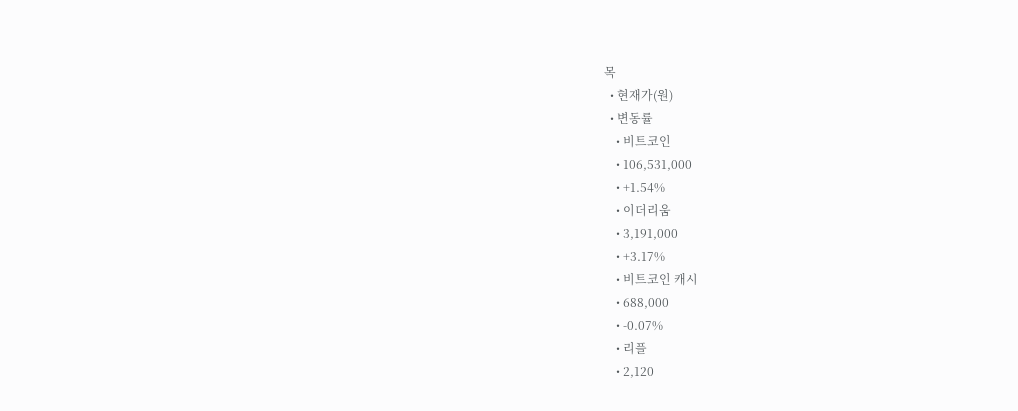목
  • 현재가(원)
  • 변동률
    • 비트코인
    • 106,531,000
    • +1.54%
    • 이더리움
    • 3,191,000
    • +3.17%
    • 비트코인 캐시
    • 688,000
    • -0.07%
    • 리플
    • 2,120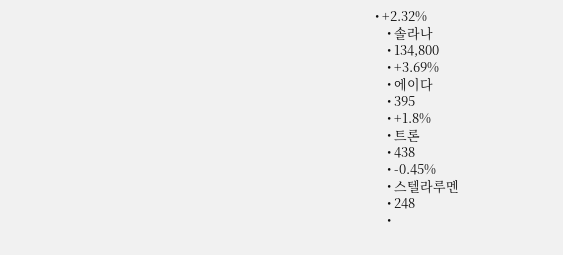• +2.32%
    • 솔라나
    • 134,800
    • +3.69%
    • 에이다
    • 395
    • +1.8%
    • 트론
    • 438
    • -0.45%
    • 스텔라루멘
    • 248
    •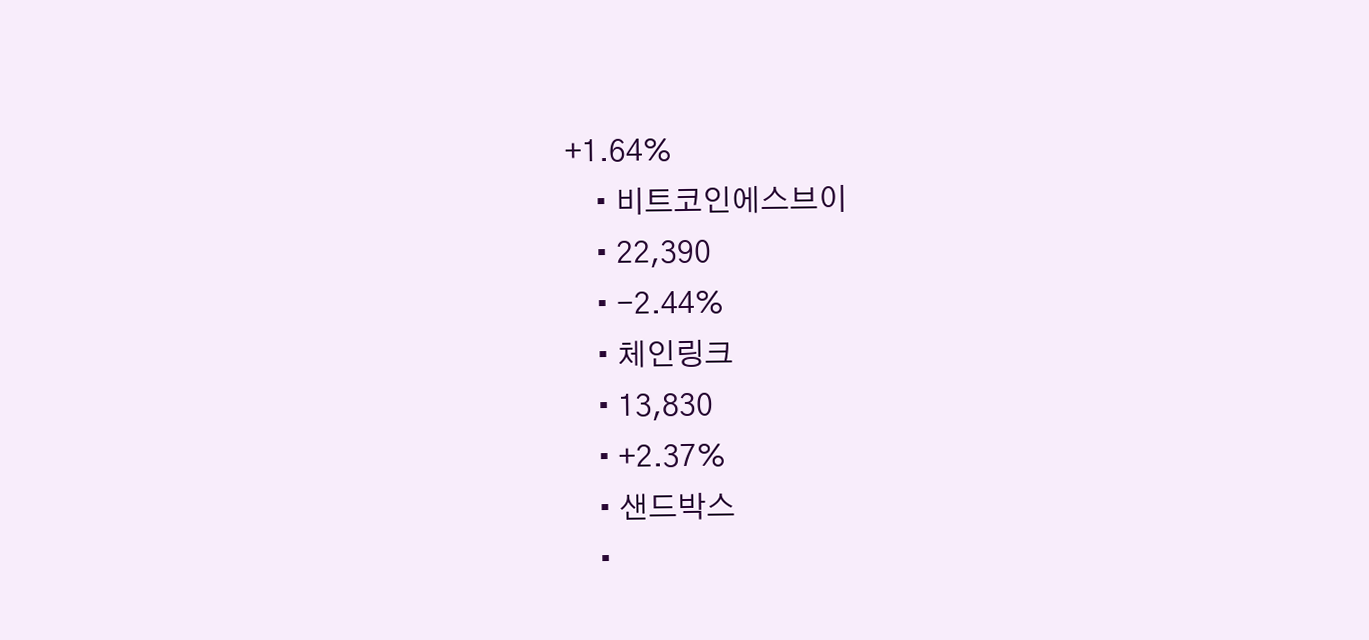+1.64%
    • 비트코인에스브이
    • 22,390
    • -2.44%
    • 체인링크
    • 13,830
    • +2.37%
    • 샌드박스
    •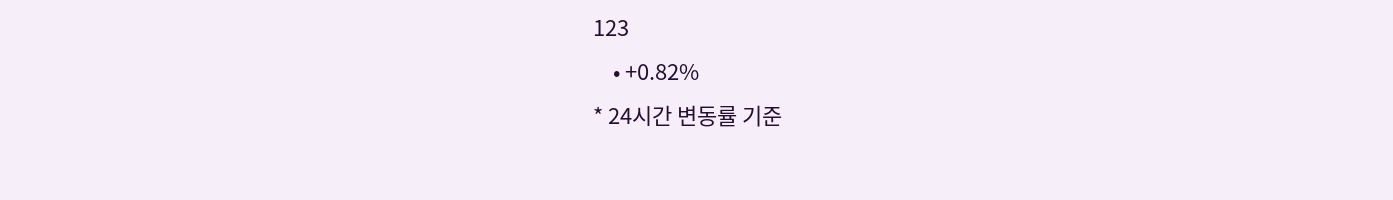123
    • +0.82%
* 24시간 변동률 기준